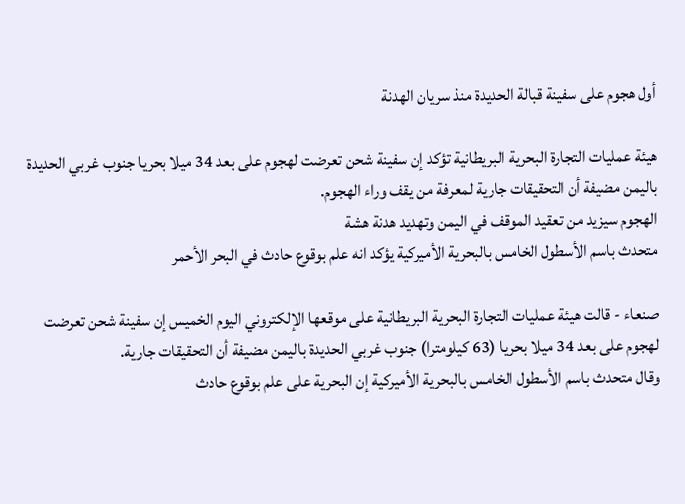أول هجوم على سفينة قبالة الحديدة منذ سريان الهدنة

هيئة عمليات التجارة البحرية البريطانية تؤكد إن سفينة شحن تعرضت لهجوم على بعد 34 ميلا بحريا جنوب غربي الحديدة باليمن مضيفة أن التحقيقات جارية لمعرفة من يقف وراء الهجوم.
الهجوم سيزيد من تعقيد الموقف في اليمن وتهديد هدنة هشة
متحدث باسم الأسطول الخامس بالبحرية الأميركية يؤكد انه علم بوقوع حادث في البحر الأحمر

صنعاء - قالت هيئة عمليات التجارة البحرية البريطانية على موقعها الإلكتروني اليوم الخميس إن سفينة شحن تعرضت لهجوم على بعد 34 ميلا بحريا (63 كيلومترا) جنوب غربي الحديدة باليمن مضيفة أن التحقيقات جارية.
وقال متحدث باسم الأسطول الخامس بالبحرية الأميركية إن البحرية على علم بوقوع حادث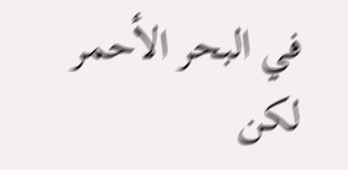في البحر الأحمر لكن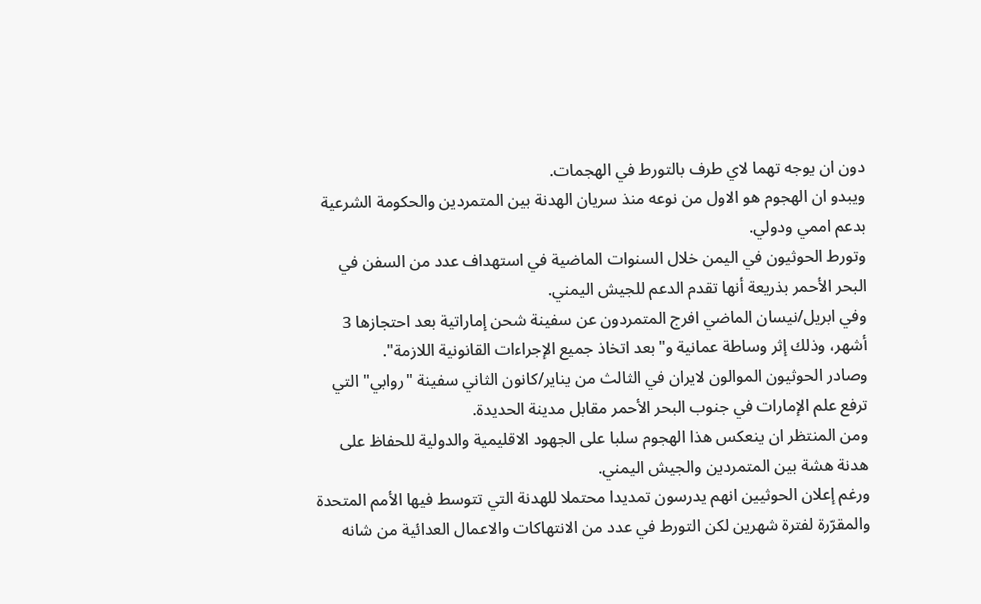دون ان يوجه تهما لاي طرف بالتورط في الهجمات.
ويبدو ان الهجوم هو الاول من نوعه منذ سريان الهدنة بين المتمردين والحكومة الشرعية بدعم اممي ودولي.
وتورط الحوثيون في اليمن خلال السنوات الماضية في استهداف عدد من السفن في البحر الأحمر بذريعة أنها تقدم الدعم للجيش اليمني.
وفي ابريل/نيسان الماضي افرج المتمردون عن سفينة شحن إماراتية بعد احتجازها 3 أشهر، وذلك إثر وساطة عمانية و"بعد اتخاذ جميع الإجراءات القانونية اللازمة".
وصادر الحوثيون الموالون لايران في الثالث من يناير/كانون الثاني سفينة "روابي" التي ترفع علم الإمارات في جنوب البحر الأحمر مقابل مدينة الحديدة.
ومن المنتظر ان ينعكس هذا الهجوم سلبا على الجهود الاقليمية والدولية للحفاظ على هدنة هشة بين المتمردين والجيش اليمني.
ورغم إعلان الحوثيين انهم يدرسون تمديدا محتملا للهدنة التي تتوسط فيها الأمم المتحدة والمقرّرة لفترة شهرين لكن التورط في عدد من الانتهاكات والاعمال العدائية من شانه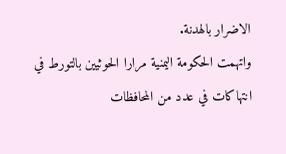الاضرار بالهدنة.
واتهمت الحكومة اليمنية مرارا الحوثيين بالتورط في انتهاكات في عدد من المحافظات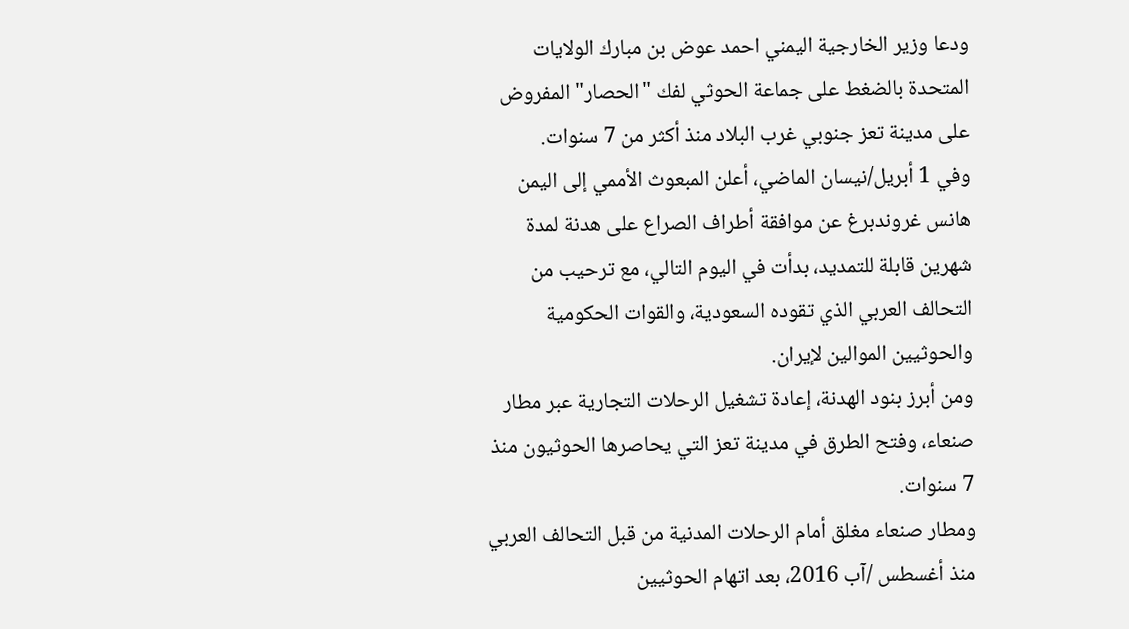ودعا وزير الخارجية اليمني احمد عوض بن مبارك الولايات المتحدة بالضغط على جماعة الحوثي لفك "الحصار" المفروض على مدينة تعز جنوبي غرب البلاد منذ أكثر من 7 سنوات.
وفي 1 أبريل/نيسان الماضي، أعلن المبعوث الأممي إلى اليمن هانس غروندبرغ عن موافقة أطراف الصراع على هدنة لمدة شهرين قابلة للتمديد، بدأت في اليوم التالي، مع ترحيب من التحالف العربي الذي تقوده السعودية، والقوات الحكومية والحوثيين الموالين لإيران.
ومن أبرز بنود الهدنة، إعادة تشغيل الرحلات التجارية عبر مطار صنعاء، وفتح الطرق في مدينة تعز التي يحاصرها الحوثيون منذ 7 سنوات.
ومطار صنعاء مغلق أمام الرحلات المدنية من قبل التحالف العربي منذ أغسطس /آب 2016، بعد اتهام الحوثيين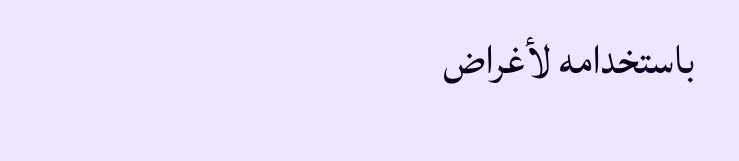باستخدامه لأغراض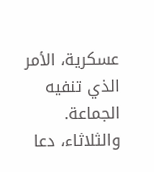عسكرية، الأمر الذي تنفيه الجماعة.
والثلاثاء، دعا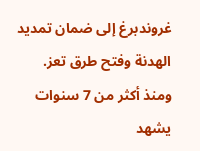غروندبرغ إلى ضمان تمديد الهدنة وفتح طرق تعز.
ومنذ أكثر من 7 سنوات يشهد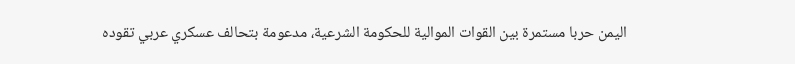اليمن حربا مستمرة بين القوات الموالية للحكومة الشرعية، مدعومة بتحالف عسكري عربي تقوده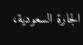الجارة السعودية،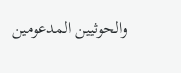والحوثيين المدعومين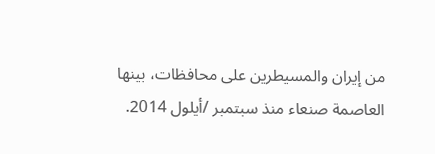من إيران والمسيطرين على محافظات، بينها العاصمة صنعاء منذ سبتمبر /أيلول 2014.